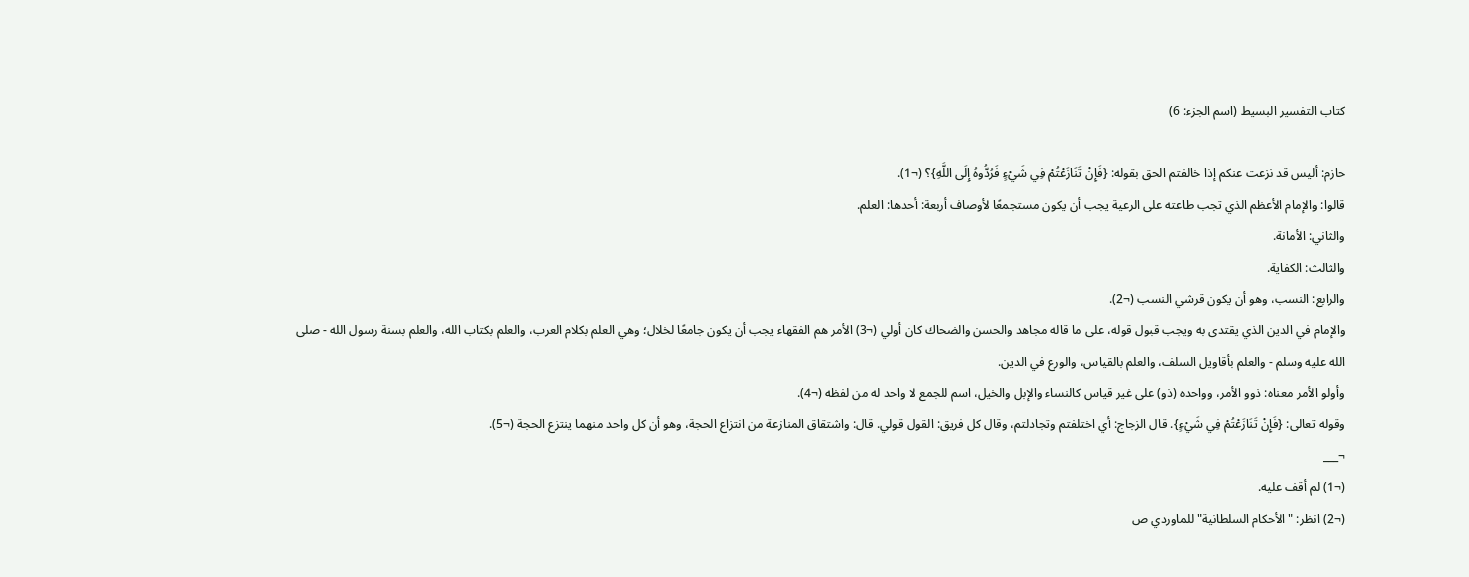كتاب التفسير البسيط (اسم الجزء: 6)

حازم: أليس قد نزعت عنكم إذا خالفتم الحق بقوله: {فَإِنْ تَنَازَعْتُمْ فِي شَيْءٍ فَرُدُّوهُ إِلَى اللَّهِ}؟ (¬1).
قالوا: والإمام الأعظم الذي تجب طاعته على الرعية يجب أن يكون مستجمعًا لأوصاف أربعة: أحدها: العلم.
والثاني: الأمانة.
والثالث: الكفاية.
والرابع: النسب، وهو أن يكون قرشي النسب (¬2).
والإمام في الدين الذي يقتدى به ويجب قبول قوله، على ما قاله مجاهد والحسن والضحاك كان أولي (¬3) الأمر هم الفقهاء يجب أن يكون جامعًا لخلال؛ وهي العلم بكلام العرب، والعلم بكتاب الله، والعلم بسنة رسول الله - صلى الله عليه وسلم - والعلم بأقاويل السلف، والعلم بالقياس، والورع في الدين.
وأولو الأمر معناه: ذوو الأمر، وواحده (ذو) على غير قياس كالنساء والإبل والخيل، اسم للجمع لا واحد له من لفظه (¬4).
وقوله تعالى: {فَإِنْ تَنَازَعْتُمْ فِي شَيْءٍ}. قال الزجاج: أي اختلفتم وتجادلتم، وقال كل فريق: القول قولي. قال: واشتقاق المنازعة من انتزاع الحجة، وهو أن كل واحد منهما ينتزع الحجة (¬5).
¬___
(¬1) لم أقف عليه.
(¬2) انظر: "الأحكام السلطانية" للماوردي ص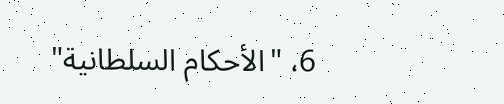6، "الأحكام السلطانية"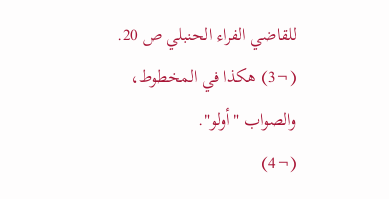للقاضي الفراء الحنبلي ص 20.
(¬3) هكذا في المخطوط، والصواب "أولو".
(¬4)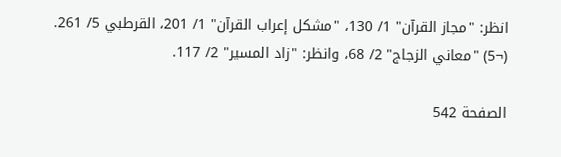انظر: "مجاز القرآن" 1/ 130، "مشكل إعراب القرآن" 1/ 201، القرطبي 5/ 261.
(¬5) "معاني الزجاج" 2/ 68، وانظر: "زاد المسير" 2/ 117.

الصفحة 542